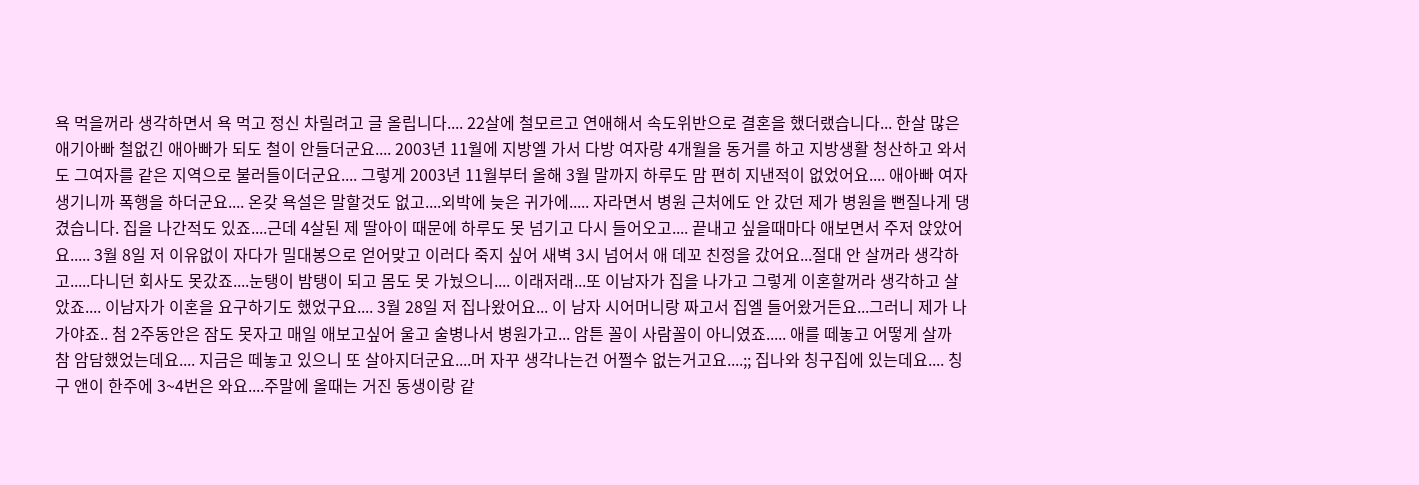욕 먹을꺼라 생각하면서 욕 먹고 정신 차릴려고 글 올립니다.... 22살에 철모르고 연애해서 속도위반으로 결혼을 했더랬습니다... 한살 많은 애기아빠 철없긴 애아빠가 되도 철이 안들더군요.... 2003년 11월에 지방엘 가서 다방 여자랑 4개월을 동거를 하고 지방생활 청산하고 와서도 그여자를 같은 지역으로 불러들이더군요.... 그렇게 2003년 11월부터 올해 3월 말까지 하루도 맘 편히 지낸적이 없었어요.... 애아빠 여자생기니까 폭행을 하더군요.... 온갖 욕설은 말할것도 없고....외박에 늦은 귀가에..... 자라면서 병원 근처에도 안 갔던 제가 병원을 뻔질나게 댕겼습니다. 집을 나간적도 있죠....근데 4살된 제 딸아이 때문에 하루도 못 넘기고 다시 들어오고.... 끝내고 싶을때마다 애보면서 주저 앉았어요..... 3월 8일 저 이유없이 자다가 밀대봉으로 얻어맞고 이러다 죽지 싶어 새벽 3시 넘어서 애 데꼬 친정을 갔어요...절대 안 살꺼라 생각하고.....다니던 회사도 못갔죠....눈탱이 밤탱이 되고 몸도 못 가눴으니.... 이래저래...또 이남자가 집을 나가고 그렇게 이혼할꺼라 생각하고 살았죠.... 이남자가 이혼을 요구하기도 했었구요.... 3월 28일 저 집나왔어요... 이 남자 시어머니랑 짜고서 집엘 들어왔거든요...그러니 제가 나가야죠.. 첨 2주동안은 잠도 못자고 매일 애보고싶어 울고 술병나서 병원가고... 암튼 꼴이 사람꼴이 아니였죠..... 애를 떼놓고 어떻게 살까 참 암담했었는데요.... 지금은 떼놓고 있으니 또 살아지더군요....머 자꾸 생각나는건 어쩔수 없는거고요....;; 집나와 칭구집에 있는데요.... 칭구 앤이 한주에 3~4번은 와요....주말에 올때는 거진 동생이랑 같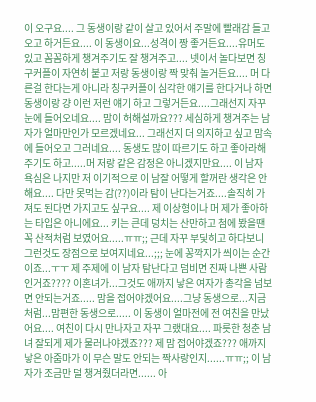이 오구요.... 그 동생이랑 같이 살고 있어서 주말에 빨래감 들고 오고 하거든요.... 이 동생이요...성격이 짱 좋거든요....유머도 있고 꼼꼼하게 챙겨주기도 잘 챙겨주고.... 넷이서 놀다보면 칭구커플이 자연히 붙고 저랑 동생이랑 짝 맞춰 놀거든요.... 머 다른걸 한다는게 아니라 칭구커플이 심각한 얘기를 한다거나 하면 동생이랑 걍 이런 저런 얘기 하고 그렇거든요....그래선지 자꾸 눈에 들어오네요.... 맘이 허해설까요??? 세심하게 챙겨주는 남자가 얼마만인가 모르겠네요... 그래선지 더 의지하고 싶고 맘속에 들어오고 그러네요.... 동생도 많이 따르기도 하고 좋아라해주기도 하고.....머 저랑 같은 감정은 아니겠지만요.... 이 남자 욕심은 나지만 저 이기적으로 이 남잘 어떻게 할꺼란 생각은 안해요.... 다만 못먹는 감(??)이라 탐이 난다는거죠....솔직히 가져도 된다면 가지고도 싶구요.... 제 이상형이나 머 제가 좋아하는 타입은 아니에요... 키는 큰데 덩치는 산만하고 첨에 봤을땐 꼭 산적처럼 보였어요.....ㅠㅠ;; 근데 자꾸 부딫히고 하다보니 그런것도 장점으로 보여지네요...;;; 눈에 꽁깍지가 씌이는 순간이죠...ㅜㅜ 제 주제에 이 남자 탐난다고 덤비면 진짜 나쁜 사람인거죠???? 이혼녀가...그것도 애까지 낳은 여자가 총각을 넘보면 안되는거죠..... 맘을 접어야겠어요....그냥 동생으로...지금처럼...맘편한 동생으로..... 이 동생이 얼마전에 전 여친을 만났어요.... 여친이 다시 만나자고 자꾸 그랬대요.... 파릇한 청춘 남녀 잘되게 제가 물러나야겠죠??? 제 맘 접어야겠죠??? 애까지 낳은 아줌마가 이 무슨 말도 안되는 짝사랑인지......ㅠㅠ;; 이 남자가 조금만 덜 챙겨줬더라면...... 아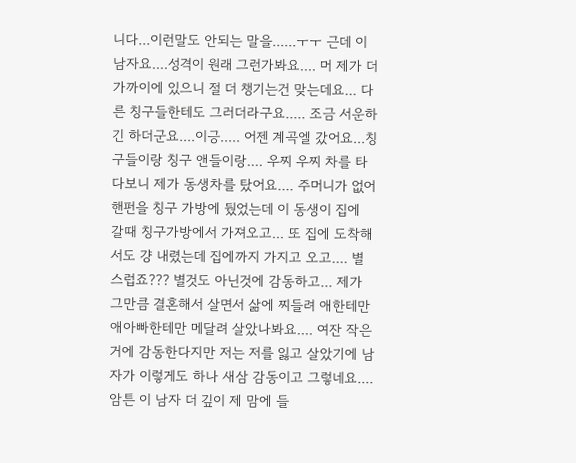니다...이런말도 안되는 말을......ㅜㅜ 근데 이 남자요....성격이 원래 그런가봐요.... 머 제가 더 가까이에 있으니 절 더 챙기는건 맞는데요... 다른 칭구들한테도 그러더라구요..... 조금 서운하긴 하더군요....이긍..... 어젠 계곡엘 갔어요...칭구들이랑 칭구 앤들이랑.... 우찌 우찌 차를 타다보니 제가 동생차를 탔어요.... 주머니가 없어 핸펀을 칭구 가방에 뒀었는데 이 동생이 집에 갈때 칭구가방에서 가져오고... 또 집에 도착해서도 걍 내렸는데 집에까지 가지고 오고.... 별스럽죠??? 별것도 아닌것에 감동하고... 제가 그만큼 결혼해서 살면서 삶에 찌들려 애한테만 애아빠한테만 메달려 살았나봐요.... 여잔 작은거에 감동한다지만 저는 저를 잃고 살았기에 남자가 이렇게도 하나 새삼 감동이고 그렇네요.... 암튼 이 남자 더 깊이 제 맘에 들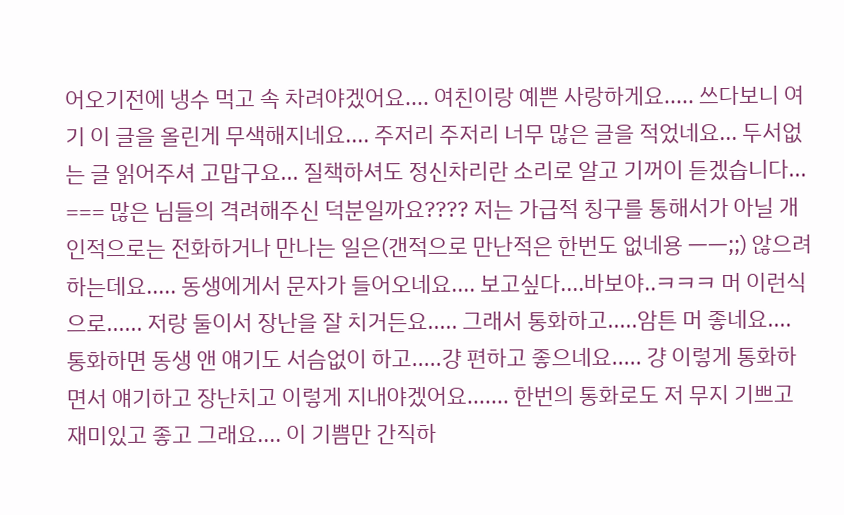어오기전에 냉수 먹고 속 차려야겠어요.... 여친이랑 예쁜 사랑하게요..... 쓰다보니 여기 이 글을 올린게 무색해지네요.... 주저리 주저리 너무 많은 글을 적었네요... 두서없는 글 읽어주셔 고맙구요... 질책하셔도 정신차리란 소리로 알고 기꺼이 듣겠습니다... === 많은 님들의 격려해주신 덕분일까요???? 저는 가급적 칭구를 통해서가 아닐 개인적으로는 전화하거나 만나는 일은(갠적으로 만난적은 한번도 없네용 ㅡㅡ;;) 않으려 하는데요..... 동생에게서 문자가 들어오네요.... 보고싶다....바보야..ㅋㅋㅋ 머 이런식으로...... 저랑 둘이서 장난을 잘 치거든요..... 그래서 통화하고.....암튼 머 좋네요.... 통화하면 동생 앤 얘기도 서슴없이 하고.....걍 편하고 좋으네요..... 걍 이렇게 통화하면서 얘기하고 장난치고 이렇게 지내야겠어요....... 한번의 통화로도 저 무지 기쁘고 재미있고 좋고 그래요.... 이 기쁨만 간직하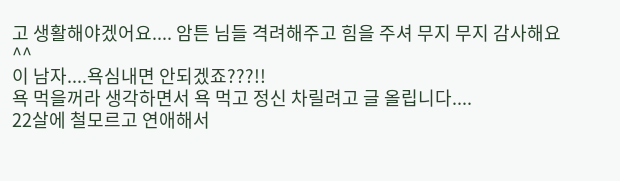고 생활해야겠어요.... 암튼 님들 격려해주고 힘을 주셔 무지 무지 감사해요 ^^
이 남자....욕심내면 안되겠죠???!!
욕 먹을꺼라 생각하면서 욕 먹고 정신 차릴려고 글 올립니다....
22살에 철모르고 연애해서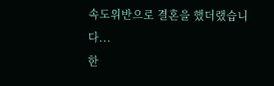속도위반으로 결혼을 했더랬습니다...
한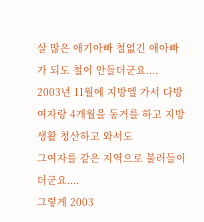살 많은 애기아빠 철없긴 애아빠가 되도 철이 안들더군요....
2003년 11월에 지방엘 가서 다방 여자랑 4개월을 동거를 하고 지방생활 청산하고 와서도
그여자를 같은 지역으로 불러들이더군요....
그렇게 2003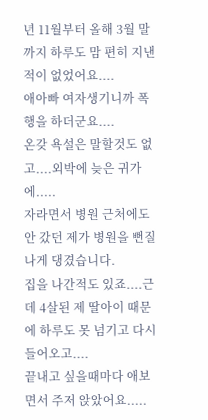년 11월부터 올해 3월 말까지 하루도 맘 편히 지낸적이 없었어요....
애아빠 여자생기니까 폭행을 하더군요....
온갖 욕설은 말할것도 없고....외박에 늦은 귀가에.....
자라면서 병원 근처에도 안 갔던 제가 병원을 뻔질나게 댕겼습니다.
집을 나간적도 있죠....근데 4살된 제 딸아이 때문에 하루도 못 넘기고 다시 들어오고....
끝내고 싶을때마다 애보면서 주저 앉았어요.....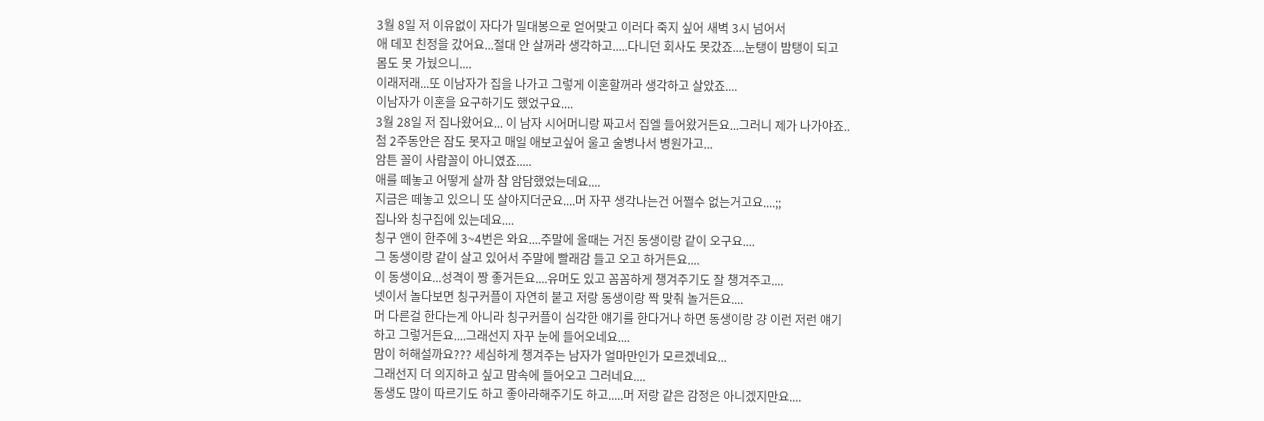3월 8일 저 이유없이 자다가 밀대봉으로 얻어맞고 이러다 죽지 싶어 새벽 3시 넘어서
애 데꼬 친정을 갔어요...절대 안 살꺼라 생각하고.....다니던 회사도 못갔죠....눈탱이 밤탱이 되고
몸도 못 가눴으니....
이래저래...또 이남자가 집을 나가고 그렇게 이혼할꺼라 생각하고 살았죠....
이남자가 이혼을 요구하기도 했었구요....
3월 28일 저 집나왔어요... 이 남자 시어머니랑 짜고서 집엘 들어왔거든요...그러니 제가 나가야죠..
첨 2주동안은 잠도 못자고 매일 애보고싶어 울고 술병나서 병원가고...
암튼 꼴이 사람꼴이 아니였죠.....
애를 떼놓고 어떻게 살까 참 암담했었는데요....
지금은 떼놓고 있으니 또 살아지더군요....머 자꾸 생각나는건 어쩔수 없는거고요....;;
집나와 칭구집에 있는데요....
칭구 앤이 한주에 3~4번은 와요....주말에 올때는 거진 동생이랑 같이 오구요....
그 동생이랑 같이 살고 있어서 주말에 빨래감 들고 오고 하거든요....
이 동생이요...성격이 짱 좋거든요....유머도 있고 꼼꼼하게 챙겨주기도 잘 챙겨주고....
넷이서 놀다보면 칭구커플이 자연히 붙고 저랑 동생이랑 짝 맞춰 놀거든요....
머 다른걸 한다는게 아니라 칭구커플이 심각한 얘기를 한다거나 하면 동생이랑 걍 이런 저런 얘기
하고 그렇거든요....그래선지 자꾸 눈에 들어오네요....
맘이 허해설까요??? 세심하게 챙겨주는 남자가 얼마만인가 모르겠네요...
그래선지 더 의지하고 싶고 맘속에 들어오고 그러네요....
동생도 많이 따르기도 하고 좋아라해주기도 하고.....머 저랑 같은 감정은 아니겠지만요....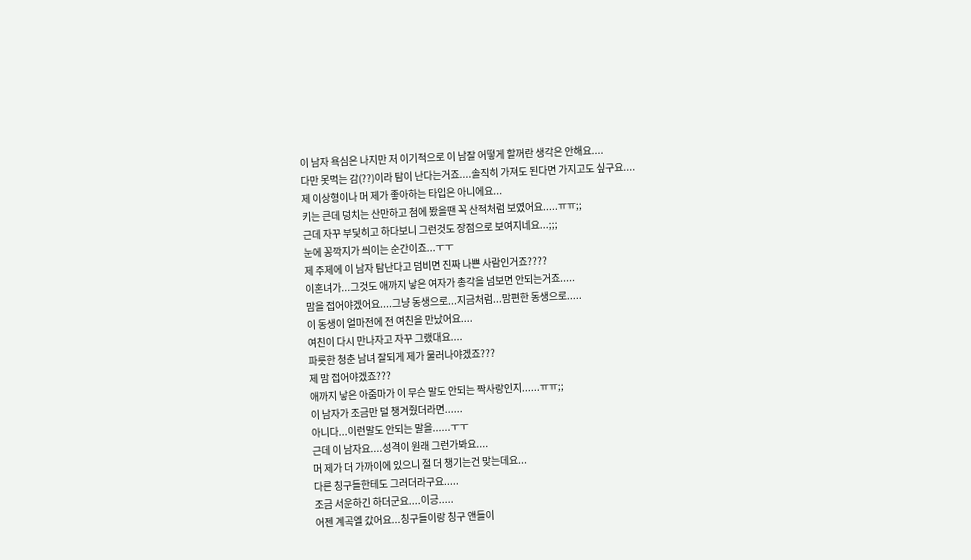이 남자 욕심은 나지만 저 이기적으로 이 남잘 어떻게 할꺼란 생각은 안해요....
다만 못먹는 감(??)이라 탐이 난다는거죠....솔직히 가져도 된다면 가지고도 싶구요....
제 이상형이나 머 제가 좋아하는 타입은 아니에요...
키는 큰데 덩치는 산만하고 첨에 봤을땐 꼭 산적처럼 보였어요.....ㅠㅠ;;
근데 자꾸 부딫히고 하다보니 그런것도 장점으로 보여지네요...;;;
눈에 꽁깍지가 씌이는 순간이죠...ㅜㅜ
제 주제에 이 남자 탐난다고 덤비면 진짜 나쁜 사람인거죠????
이혼녀가...그것도 애까지 낳은 여자가 총각을 넘보면 안되는거죠.....
맘을 접어야겠어요....그냥 동생으로...지금처럼...맘편한 동생으로.....
이 동생이 얼마전에 전 여친을 만났어요....
여친이 다시 만나자고 자꾸 그랬대요....
파릇한 청춘 남녀 잘되게 제가 물러나야겠죠???
제 맘 접어야겠죠???
애까지 낳은 아줌마가 이 무슨 말도 안되는 짝사랑인지......ㅠㅠ;;
이 남자가 조금만 덜 챙겨줬더라면......
아니다...이런말도 안되는 말을......ㅜㅜ
근데 이 남자요....성격이 원래 그런가봐요....
머 제가 더 가까이에 있으니 절 더 챙기는건 맞는데요...
다른 칭구들한테도 그러더라구요.....
조금 서운하긴 하더군요....이긍.....
어젠 계곡엘 갔어요...칭구들이랑 칭구 앤들이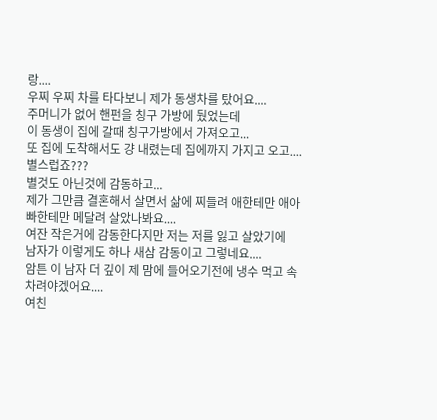랑....
우찌 우찌 차를 타다보니 제가 동생차를 탔어요....
주머니가 없어 핸펀을 칭구 가방에 뒀었는데
이 동생이 집에 갈때 칭구가방에서 가져오고...
또 집에 도착해서도 걍 내렸는데 집에까지 가지고 오고....
별스럽죠???
별것도 아닌것에 감동하고...
제가 그만큼 결혼해서 살면서 삶에 찌들려 애한테만 애아빠한테만 메달려 살았나봐요....
여잔 작은거에 감동한다지만 저는 저를 잃고 살았기에
남자가 이렇게도 하나 새삼 감동이고 그렇네요....
암튼 이 남자 더 깊이 제 맘에 들어오기전에 냉수 먹고 속 차려야겠어요....
여친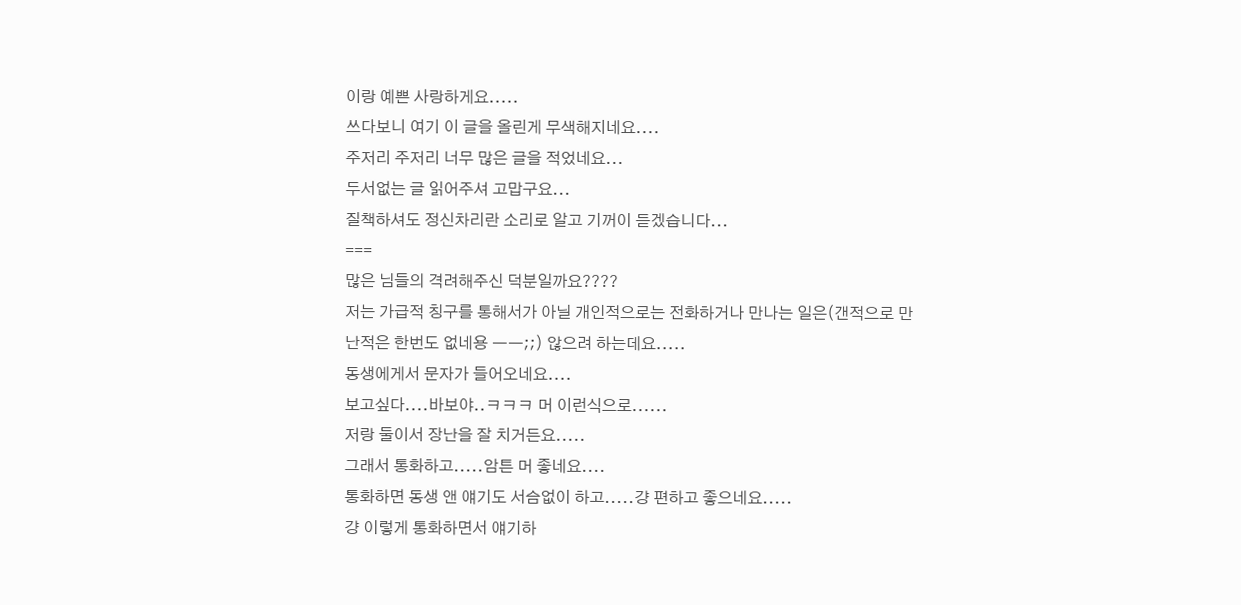이랑 예쁜 사랑하게요.....
쓰다보니 여기 이 글을 올린게 무색해지네요....
주저리 주저리 너무 많은 글을 적었네요...
두서없는 글 읽어주셔 고맙구요...
질책하셔도 정신차리란 소리로 알고 기꺼이 듣겠습니다...
===
많은 님들의 격려해주신 덕분일까요????
저는 가급적 칭구를 통해서가 아닐 개인적으로는 전화하거나 만나는 일은(갠적으로 만난적은 한번도 없네용 ㅡㅡ;;) 않으려 하는데요.....
동생에게서 문자가 들어오네요....
보고싶다....바보야..ㅋㅋㅋ 머 이런식으로......
저랑 둘이서 장난을 잘 치거든요.....
그래서 통화하고.....암튼 머 좋네요....
통화하면 동생 앤 얘기도 서슴없이 하고.....걍 편하고 좋으네요.....
걍 이렇게 통화하면서 얘기하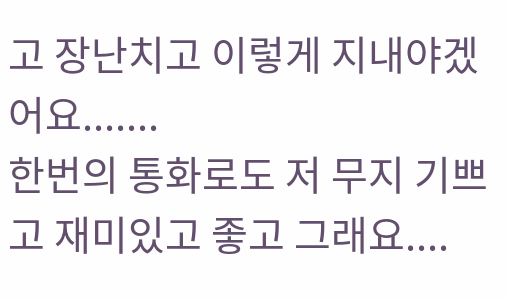고 장난치고 이렇게 지내야겠어요.......
한번의 통화로도 저 무지 기쁘고 재미있고 좋고 그래요....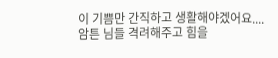이 기쁨만 간직하고 생활해야겠어요....
암튼 님들 격려해주고 힘을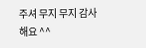주셔 무지 무지 감사해요 ^^